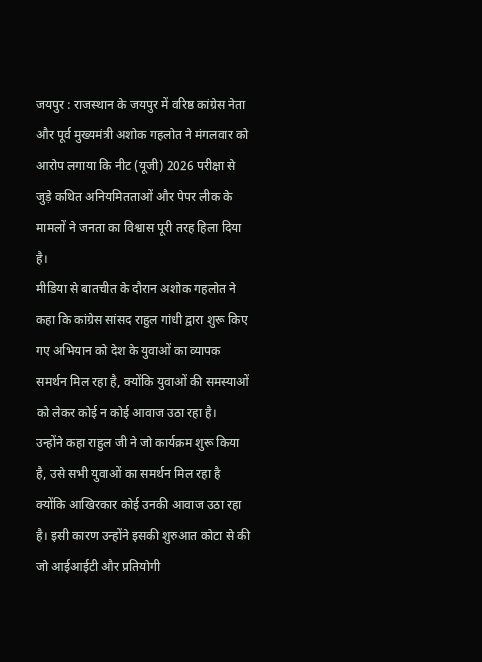जयपुर : राजस्थान के जयपुर में वरिष्ठ कांग्रेस नेता और पूर्व मुख्यमंत्री अशोक गहलोत ने मंगलवार को आरोप लगाया कि नीट (यूजी) 2026 परीक्षा से जुड़े कथित अनियमितताओं और पेपर लीक के मामलों ने जनता का विश्वास पूरी तरह हिला दिया है।
मीडिया से बातचीत के दौरान अशोक गहलोत ने कहा कि कांग्रेस सांसद राहुल गांधी द्वारा शुरू किए गए अभियान को देश के युवाओं का व्यापक समर्थन मिल रहा है, क्योंकि युवाओं की समस्याओं को लेकर कोई न कोई आवाज उठा रहा है।
उन्होंने कहा राहुल जी ने जो कार्यक्रम शुरू किया है, उसे सभी युवाओं का समर्थन मिल रहा है क्योंकि आखिरकार कोई उनकी आवाज उठा रहा है। इसी कारण उन्होंने इसकी शुरुआत कोटा से की जो आईआईटी और प्रतियोगी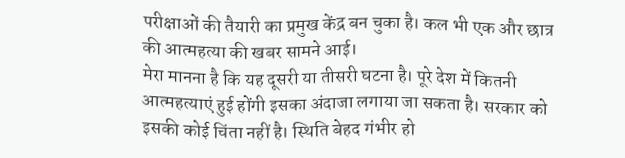परीक्षाओं की तैयारी का प्रमुख केंद्र बन चुका है। कल भी एक और छात्र की आत्महत्या की खबर सामने आई।
मेरा मानना है कि यह दूसरी या तीसरी घटना है। पूरे देश में कितनी आत्महत्याएं हुई होंगी इसका अंदाजा लगाया जा सकता है। सरकार को इसकी कोई चिंता नहीं है। स्थिति बेहद गंभीर हो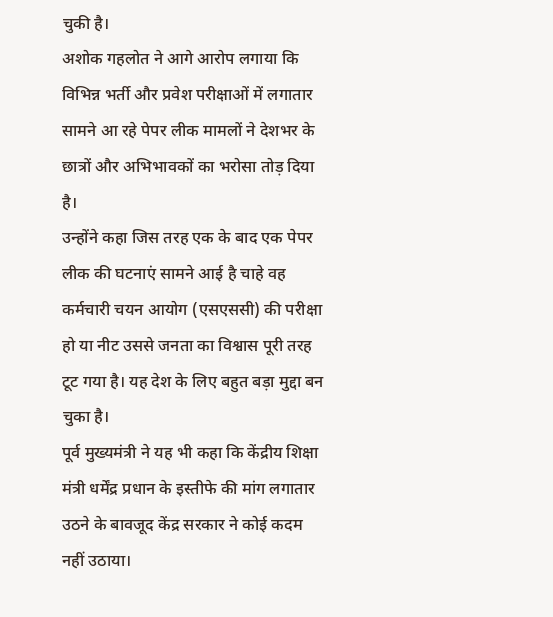चुकी है।
अशोक गहलोत ने आगे आरोप लगाया कि विभिन्न भर्ती और प्रवेश परीक्षाओं में लगातार सामने आ रहे पेपर लीक मामलों ने देशभर के छात्रों और अभिभावकों का भरोसा तोड़ दिया है।
उन्होंने कहा जिस तरह एक के बाद एक पेपर लीक की घटनाएं सामने आई है चाहे वह कर्मचारी चयन आयोग (एसएससी) की परीक्षा हो या नीट उससे जनता का विश्वास पूरी तरह टूट गया है। यह देश के लिए बहुत बड़ा मुद्दा बन चुका है।
पूर्व मुख्यमंत्री ने यह भी कहा कि केंद्रीय शिक्षा मंत्री धर्मेंद्र प्रधान के इस्तीफे की मांग लगातार उठने के बावजूद केंद्र सरकार ने कोई कदम नहीं उठाया।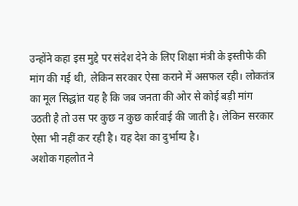उन्होंने कहा इस मुद्दे पर संदेश देने के लिए शिक्षा मंत्री के इस्तीफे की मांग की गई थी, लेकिन सरकार ऐसा कराने में असफल रही। लोकतंत्र का मूल सिद्धांत यह है कि जब जनता की ओर से कोई बड़ी मांग उठती है तो उस पर कुछ न कुछ कार्रवाई की जाती है। लेकिन सरकार ऐसा भी नहीं कर रही है। यह देश का दुर्भाग्य है।
अशोक गहलोत ने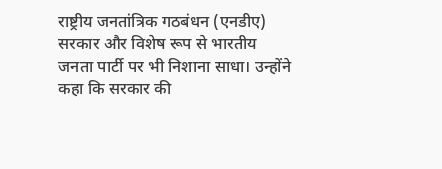राष्ट्रीय जनतांत्रिक गठबंधन (एनडीए) सरकार और विशेष रूप से भारतीय जनता पार्टी पर भी निशाना साधा। उन्होंने कहा कि सरकार की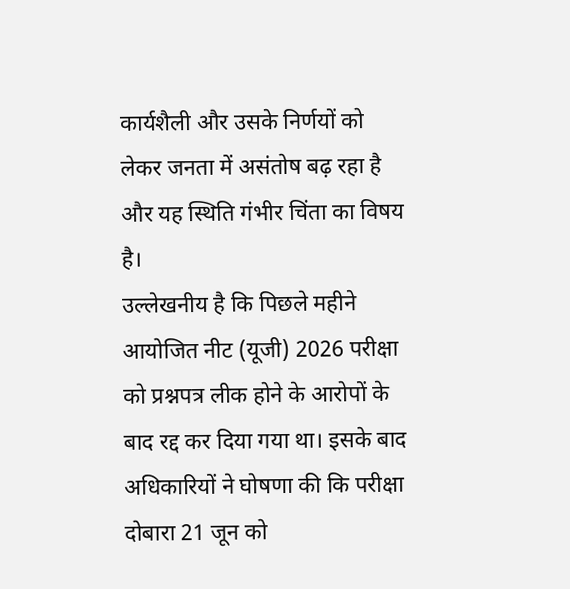कार्यशैली और उसके निर्णयों को लेकर जनता में असंतोष बढ़ रहा है और यह स्थिति गंभीर चिंता का विषय है।
उल्लेखनीय है कि पिछले महीने आयोजित नीट (यूजी) 2026 परीक्षा को प्रश्नपत्र लीक होने के आरोपों के बाद रद्द कर दिया गया था। इसके बाद अधिकारियों ने घोषणा की कि परीक्षा दोबारा 21 जून को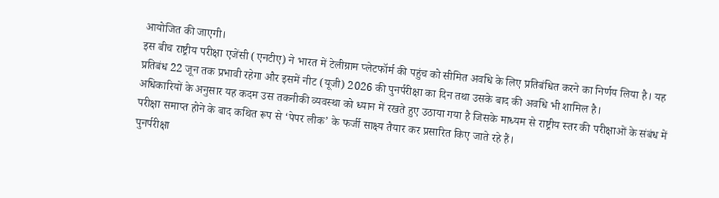आयोजित की जाएगी।
इस बीच राष्ट्रीय परीक्षा एजेंसी (एनटीए) ने भारत में टेलीग्राम प्लेटफॉर्म की पहुंच को सीमित अवधि के लिए प्रतिबंधित करने का निर्णय लिया है। यह प्रतिबंध 22 जून तक प्रभावी रहेगा और इसमें नीट (यूजी) 2026 की पुनर्परीक्षा का दिन तथा उसके बाद की अवधि भी शामिल है।
अधिकारियों के अनुसार यह कदम उस तकनीकी व्यवस्था को ध्यान में रखते हुए उठाया गया है जिसके माध्यम से राष्ट्रीय स्तर की परीक्षाओं के संबंध में परीक्षा समाप्त होने के बाद कथित रूप से ‘पेपर लीक’ के फर्जी साक्ष्य तैयार कर प्रसारित किए जाते रहे हैं।
पुनर्परीक्षा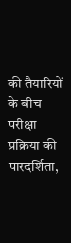की तैयारियों के बीच परीक्षा प्रक्रिया की पारदर्शिता,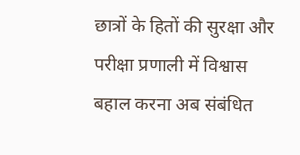छात्रों के हितों की सुरक्षा और परीक्षा प्रणाली में विश्वास बहाल करना अब संबंधित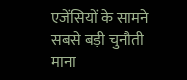एजेंसियों के सामने सबसे बड़ी चुनौती माना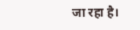जा रहा है।